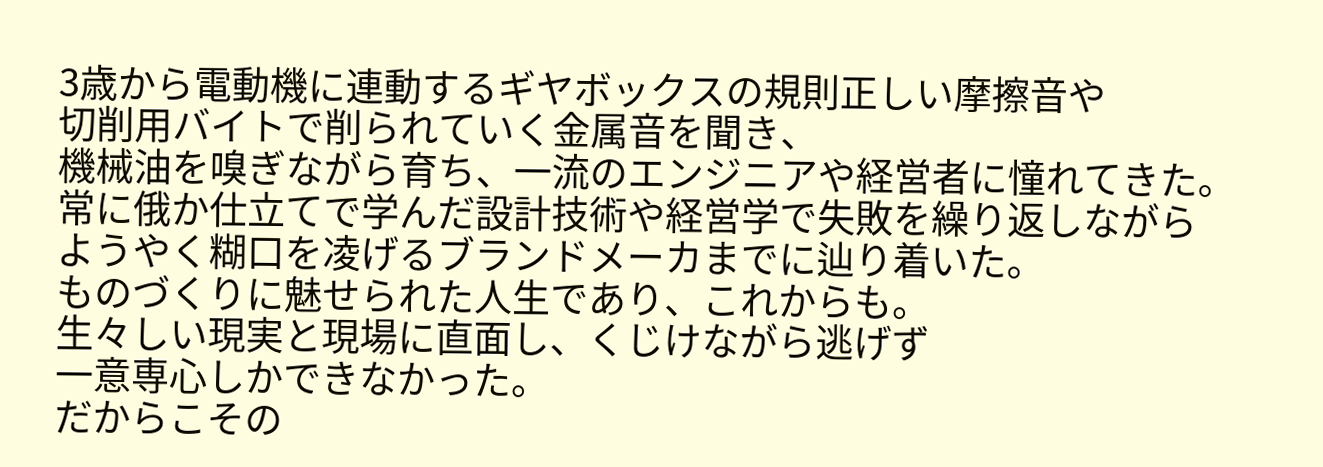3歳から電動機に連動するギヤボックスの規則正しい摩擦音や
切削用バイトで削られていく金属音を聞き、
機械油を嗅ぎながら育ち、一流のエンジニアや経営者に憧れてきた。
常に俄か仕立てで学んだ設計技術や経営学で失敗を繰り返しながら
ようやく糊口を凌げるブランドメーカまでに辿り着いた。
ものづくりに魅せられた人生であり、これからも。
生々しい現実と現場に直面し、くじけながら逃げず
一意専心しかできなかった。
だからこその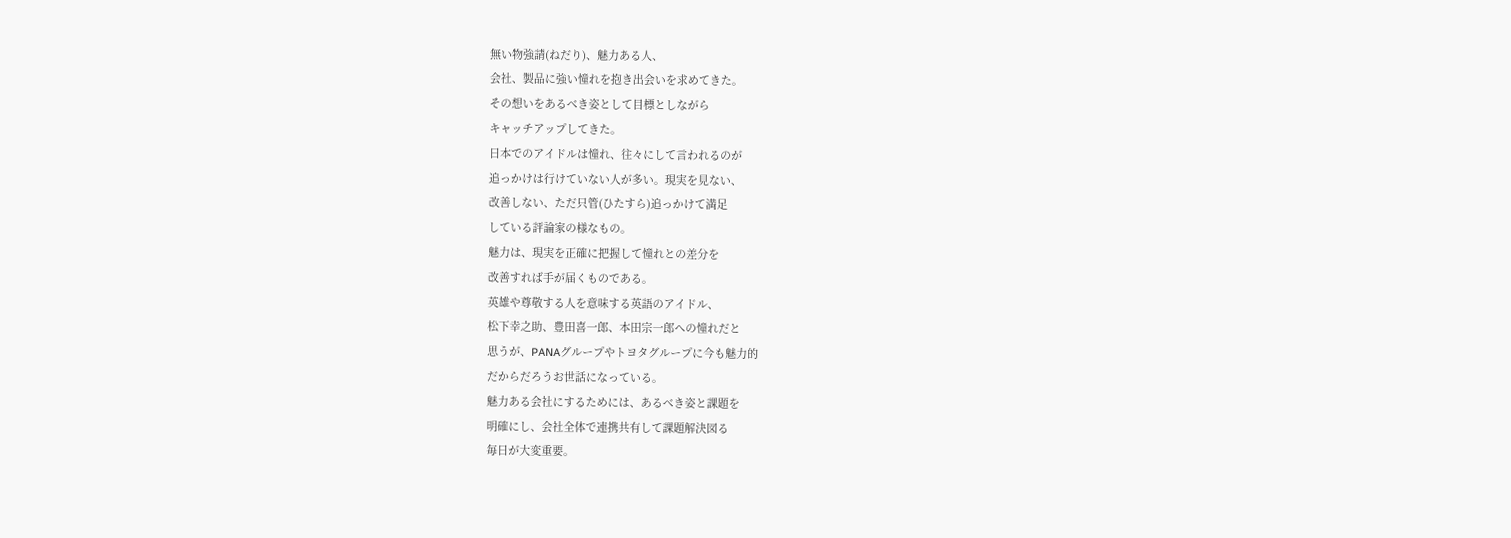無い物強請(ねだり)、魅力ある人、
会社、製品に強い憧れを抱き出会いを求めてきた。
その想いをあるべき姿として目標としながら
キャッチアップしてきた。
日本でのアイドルは憧れ、往々にして言われるのが
追っかけは行けていない人が多い。現実を見ない、
改善しない、ただ只管(ひたすら)追っかけて満足
している評論家の様なもの。
魅力は、現実を正確に把握して憧れとの差分を
改善すれば手が届くものである。
英雄や尊敬する人を意味する英語のアイドル、
松下幸之助、豊田喜一郎、本田宗一郎への憧れだと
思うが、PANAグループやトヨタグループに今も魅力的
だからだろうお世話になっている。
魅力ある会社にするためには、あるべき姿と課題を
明確にし、会社全体で連携共有して課題解決図る
毎日が大変重要。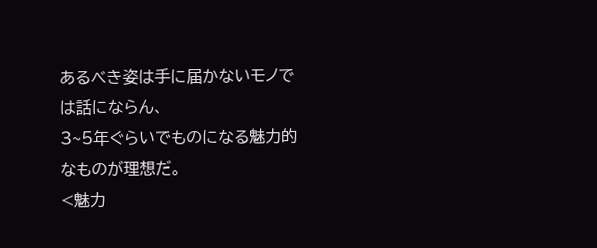あるべき姿は手に届かないモノでは話にならん、
3~5年ぐらいでものになる魅力的なものが理想だ。
<魅力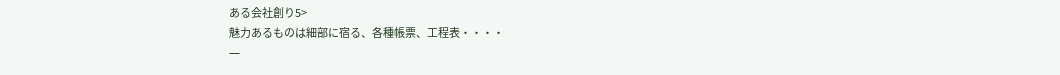ある会社創り5>
魅力あるものは細部に宿る、各種帳票、工程表・・・・
一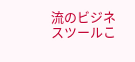流のビジネスツールこ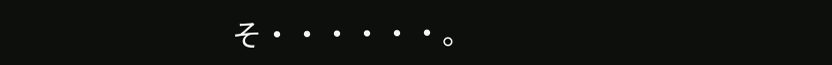そ・・・・・・。